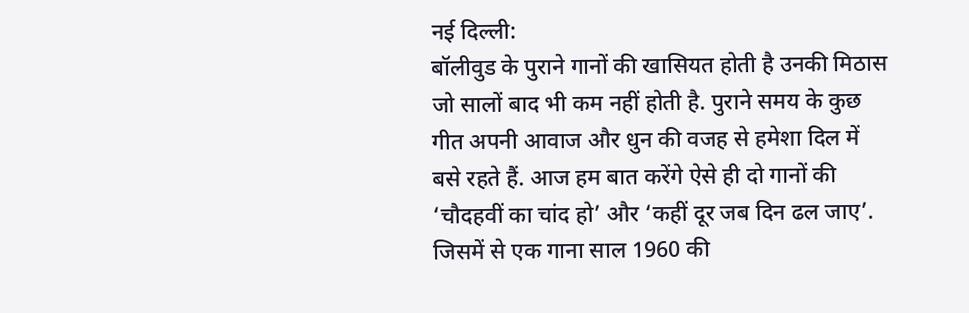नई दिल्ली:
बॉलीवुड के पुराने गानों की खासियत होती है उनकी मिठास जो सालों बाद भी कम नहीं होती है. पुराने समय के कुछ गीत अपनी आवाज और धुन की वजह से हमेशा दिल में बसे रहते हैं. आज हम बात करेंगे ऐसे ही दो गानों की ‘चौदहवीं का चांद हो’ और ‘कहीं दूर जब दिन ढल जाए’. जिसमें से एक गाना साल 1960 की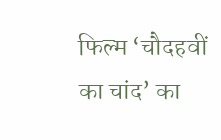फिल्म ‘चौदहवीं का चांद’ का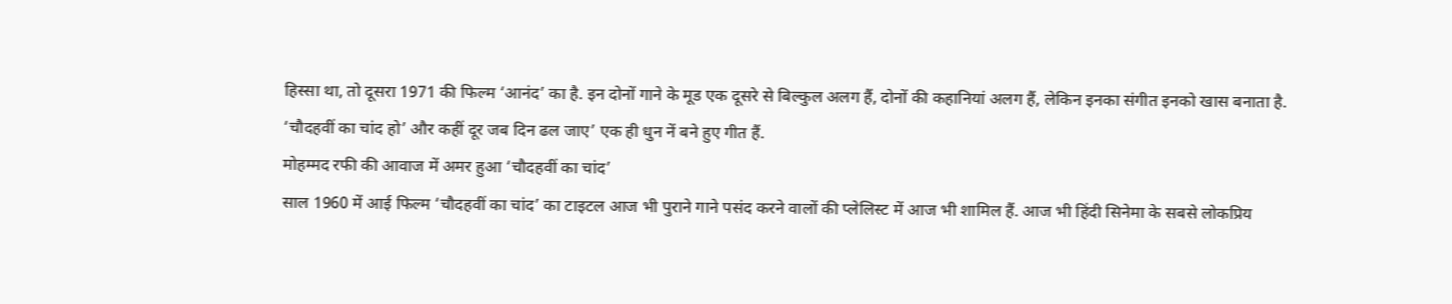हिस्सा था, तो दूसरा 1971 की फिल्म ‘आनंद’ का है. इन दोनों गाने के मूड एक दूसरे से बिल्कुल अलग हैं, दोनों की कहानियां अलग हैं, लेकिन इनका संगीत इनको खास बनाता है. ‘चौदहवीं का चांद हो’ और कहीं दूर जब दिन ढल जाए’ एक ही धुन नें बने हुए गीत हैं.
मोहम्मद रफी की आवाज में अमर हुआ ‘चौदहवीं का चांद’
साल 1960 में आई फिल्म ‘चौदहवीं का चांद’ का टाइटल आज भी पुराने गाने पसंद करने वालों की प्लेलिस्ट में आज भी शामिल हैं. आज भी हिंदी सिनेमा के सबसे लोकप्रिय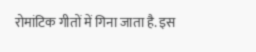रोमांटिक गीतों में गिना जाता है. इस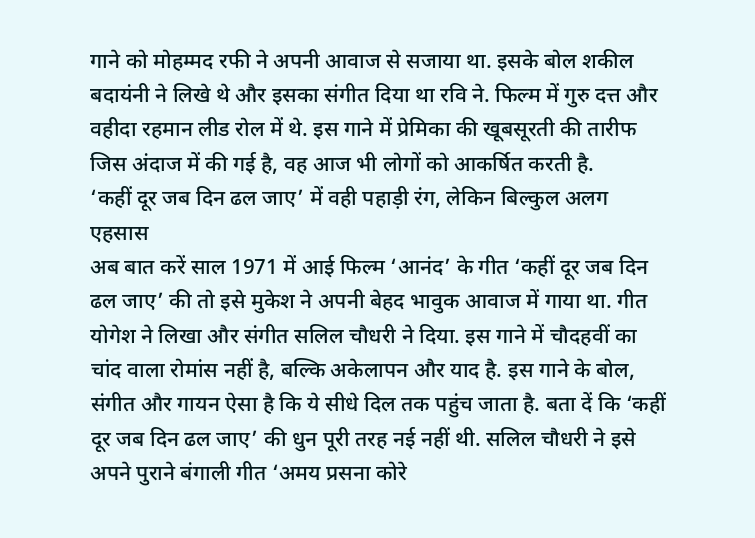गाने को मोहम्मद रफी ने अपनी आवाज से सजाया था. इसके बोल शकील बदायंनी ने लिखे थे और इसका संगीत दिया था रवि ने. फिल्म में गुरु दत्त और वहीदा रहमान लीड रोल में थे. इस गाने में प्रेमिका की खूबसूरती की तारीफ जिस अंदाज में की गई है, वह आज भी लोगों को आकर्षित करती है.
‘कहीं दूर जब दिन ढल जाए’ में वही पहाड़ी रंग, लेकिन बिल्कुल अलग एहसास
अब बात करें साल 1971 में आई फिल्म ‘आनंद’ के गीत ‘कहीं दूर जब दिन ढल जाए’ की तो इसे मुकेश ने अपनी बेहद भावुक आवाज में गाया था. गीत योगेश ने लिखा और संगीत सलिल चौधरी ने दिया. इस गाने में चौदहवीं का चांद वाला रोमांस नहीं है, बल्कि अकेलापन और याद है. इस गाने के बोल, संगीत और गायन ऐसा है कि ये सीधे दिल तक पहुंच जाता है. बता दें कि ‘कहीं दूर जब दिन ढल जाए’ की धुन पूरी तरह नई नहीं थी. सलिल चौधरी ने इसे अपने पुराने बंगाली गीत ‘अमय प्रसना कोरे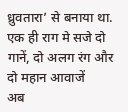ध्रुवतारा’ से बनाया था.
एक ही राग मे सजे दो गानें, दो अलग रंग और दो महान आवाजें
अब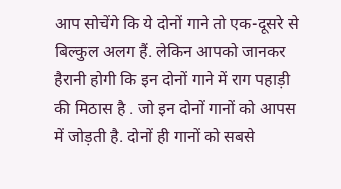आप सोचेंगे कि ये दोनों गाने तो एक-दूसरे से बिल्कुल अलग हैं. लेकिन आपको जानकर हैरानी होगी कि इन दोनों गाने में राग पहाड़ी की मिठास है . जो इन दोनों गानों को आपस में जोड़ती है. दोनों ही गानों को सबसे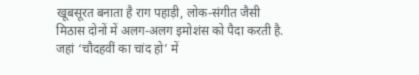खूबसूरत बनाता है राग पहाड़ी, लोक-संगीत जैसी मिठास दोनों में अलग-अलग इमोशंस को पैदा करती है. जहां ‘चौदहवीं का चांद हो’ में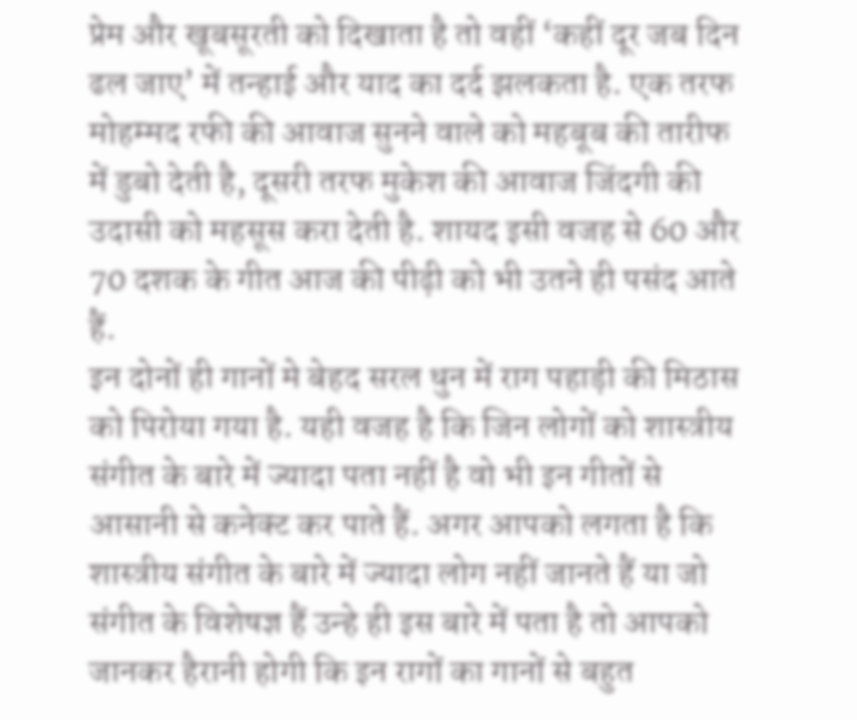प्रेम और खूबसूरती को दिखाता है तो वहीं ‘कहीं दूर जब दिन ढल जाए’ में तन्हाई और याद का दर्द झलकता है. एक तरफ मोहम्मद रफी की आवाज सुनने वाले को महबूब की तारीफ में डुबो देती है, दूसरी तरफ मुकेश की आवाज जिंदगी की उदासी को महसूस करा देती है. शायद इसी वजह से 60 और 70 दशक के गीत आज की पीढ़ी को भी उतने ही पसंद आते हैं.
इन दोनों ही गानों मे बेहद सरल धुन में राग पहाड़ी की मिठास को पिरोया गया है. यही वजह है कि जिन लोगों को शास्त्रीय संगीत के बारे में ज्यादा पता नहीं है वो भी इन गीतों से आसानी से कनेक्ट कर पाते हैं. अगर आपको लगता है कि शास्त्रीय संगीत के बारे में ज्यादा लोग नहीं जानते हैं या जो संगीत के विशेषज्ञ हैं उन्हे ही इस बारे में पता है तो आपको जानकर हैरानी होगी कि इन रागों का गानों से बहुत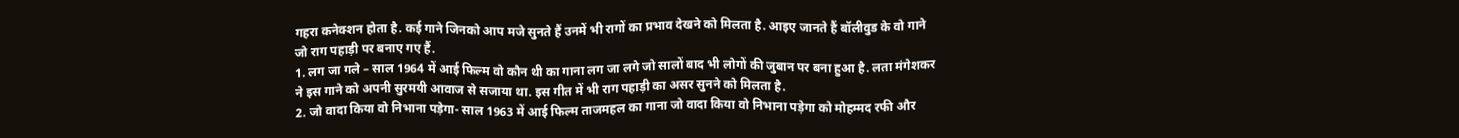गहरा कनेक्शन होता है. कई गाने जिनको आप मजे सुनते हैं उनमें भी रागों का प्रभाव देखने को मिलता है. आइए जानते हैं बॉलीवुड के वो गाने जो राग पहाड़ी पर बनाए गए हैं.
1. लग जा गले – साल 1964 में आई फिल्म वो कौन थी का गाना लग जा लगे जो सालों बाद भी लोगों की जुबान पर बना हुआ है. लता मंगेशकर ने इस गाने को अपनी सुरमयी आवाज से सजाया था. इस गीत में भी राग पहाड़ी का असर सुनने को मिलता है.
2. जो वादा किया वो निभाना पड़ेगा- साल 1963 में आई फिल्म ताजमहल का गाना जो वादा किया वो निभाना पड़ेगा को मोहम्मद रफी और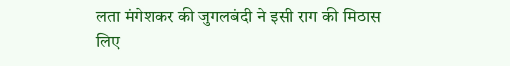लता मंगेशकर की जुगलबंदी ने इसी राग की मिठास लिए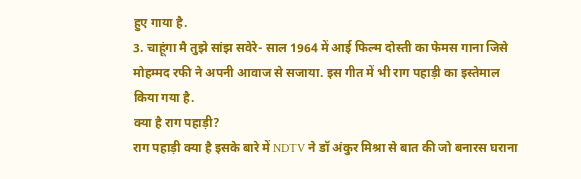हुए गाया है.
3. चाहूंगा मै तुझे सांझ सवेरे- साल 1964 में आई फिल्म दोस्ती का फेमस गाना जिसे मोहम्मद रफी ने अपनी आवाज से सजाया. इस गीत में भी राग पहाड़ी का इस्तेमाल किया गया है.
क्या है राग पहाड़ी?
राग पहाड़ी क्या है इसके बारे में NDTV ने डॉ अंकुर मिश्रा से बात की जो बनारस घराना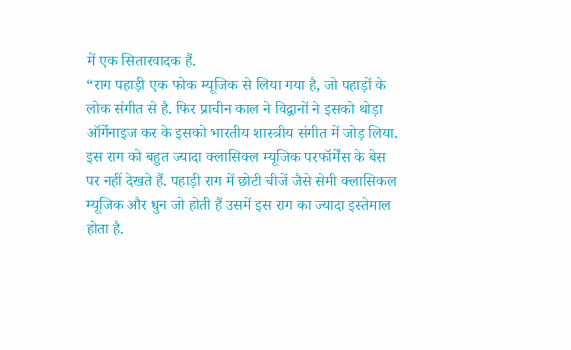में एक सितारवादक हैं.
“राग पहाड़ी एक फोक म्यूजिक से लिया गया है, जो पहाड़ों के लोक संगीत से है. फिर प्राचीन काल ने विद्वानों ने इसको थोड़ा ऑर्गेनाइज कर के इसको भारतीय शास्त्रीय संगीत में जोड़ लिया. इस राग को बहुत ज्यादा क्लासिक्ल म्यूजिक परफॉर्मेंस के बेस पर नहीं देखते हैं. पहाड़ी राग में छोटी चीजें जैसे सेमी क्लासिकल म्यूजिक और धुन जो होती हैं उसमें इस राग का ज्यादा इस्तेमाल होता है.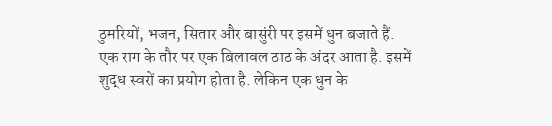ठुमरियों, भजन, सितार और बासुंरी पर इसमें धुन बजाते हैं. एक राग के तौर पर एक बिलावल ठाठ के अंदर आता है. इसमें शुद्ध स्वरों का प्रयोग होता है. लेकिन एक धुन के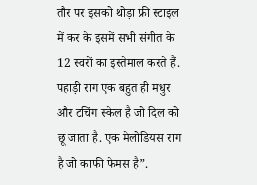तौर पर इसको थोड़ा फ्री स्टाइल में कर के इसमें सभी संगीत के 12 स्वरों का इस्तेमाल करते हैं. पहाड़ी राग एक बहुत ही मधुर और टचिंग स्केल है जो दिल को छू जाता है. एक मेलोडियस राग है जो काफी फेमस है”.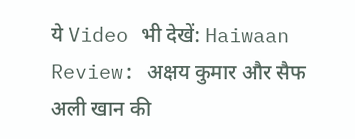ये Video भी देखें: Haiwaan Review: अक्षय कुमार और सैफ अली खान की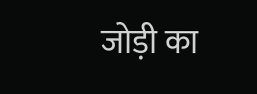जोड़ी का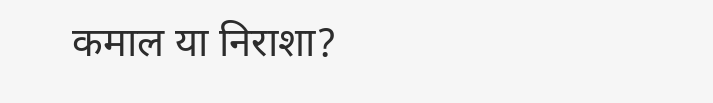कमाल या निराशा?